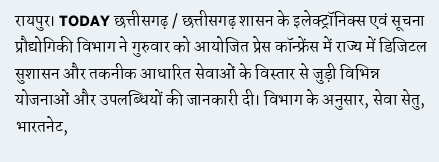रायपुर। TODAY छत्तीसगढ़ / छत्तीसगढ़ शासन के इलेक्ट्रॉनिक्स एवं सूचना प्रौद्योगिकी विभाग ने गुरुवार को आयोजित प्रेस कॉन्फ्रेंस में राज्य में डिजिटल सुशासन और तकनीक आधारित सेवाओं के विस्तार से जुड़ी विभिन्न योजनाओं और उपलब्धियों की जानकारी दी। विभाग के अनुसार, सेवा सेतु, भारतनेट,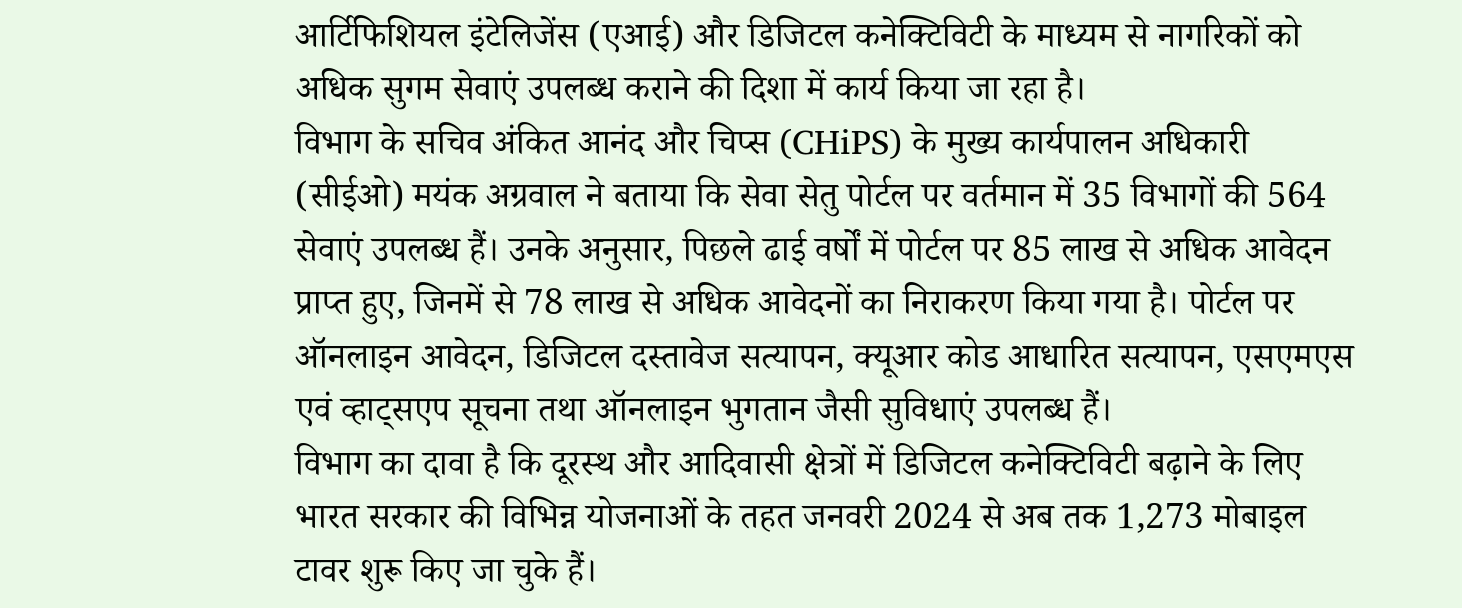आर्टिफिशियल इंटेलिजेंस (एआई) और डिजिटल कनेक्टिविटी के माध्यम से नागरिकों को अधिक सुगम सेवाएं उपलब्ध कराने की दिशा में कार्य किया जा रहा है।
विभाग के सचिव अंकित आनंद और चिप्स (CHiPS) के मुख्य कार्यपालन अधिकारी (सीईओ) मयंक अग्रवाल ने बताया कि सेवा सेतु पोर्टल पर वर्तमान में 35 विभागों की 564 सेवाएं उपलब्ध हैं। उनके अनुसार, पिछले ढाई वर्षों में पोर्टल पर 85 लाख से अधिक आवेदन प्राप्त हुए, जिनमें से 78 लाख से अधिक आवेदनों का निराकरण किया गया है। पोर्टल पर ऑनलाइन आवेदन, डिजिटल दस्तावेज सत्यापन, क्यूआर कोड आधारित सत्यापन, एसएमएस एवं व्हाट्सएप सूचना तथा ऑनलाइन भुगतान जैसी सुविधाएं उपलब्ध हैं।
विभाग का दावा है कि दूरस्थ और आदिवासी क्षेत्रों में डिजिटल कनेक्टिविटी बढ़ाने के लिए भारत सरकार की विभिन्न योजनाओं के तहत जनवरी 2024 से अब तक 1,273 मोबाइल टावर शुरू किए जा चुके हैं।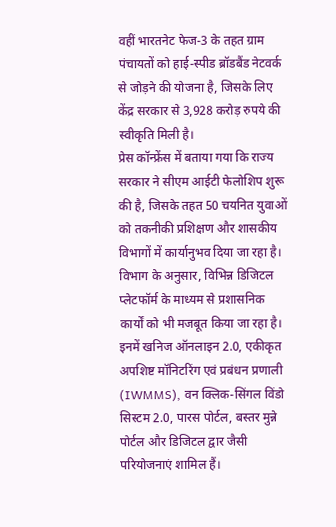वहीं भारतनेट फेज-3 के तहत ग्राम पंचायतों को हाई-स्पीड ब्रॉडबैंड नेटवर्क से जोड़ने की योजना है, जिसके लिए केंद्र सरकार से 3,928 करोड़ रुपये की स्वीकृति मिली है।
प्रेस कॉन्फ्रेंस में बताया गया कि राज्य सरकार ने सीएम आईटी फेलोशिप शुरू की है, जिसके तहत 50 चयनित युवाओं को तकनीकी प्रशिक्षण और शासकीय विभागों में कार्यानुभव दिया जा रहा है।
विभाग के अनुसार, विभिन्न डिजिटल प्लेटफॉर्म के माध्यम से प्रशासनिक कार्यों को भी मजबूत किया जा रहा है। इनमें खनिज ऑनलाइन 2.0, एकीकृत अपशिष्ट मॉनिटरिंग एवं प्रबंधन प्रणाली (IWMMS), वन क्लिक-सिंगल विंडो सिस्टम 2.0, पारस पोर्टल, बस्तर मुन्ने पोर्टल और डिजिटल द्वार जैसी परियोजनाएं शामिल हैं।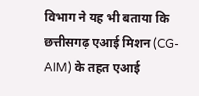विभाग ने यह भी बताया कि छत्तीसगढ़ एआई मिशन (CG-AIM) के तहत एआई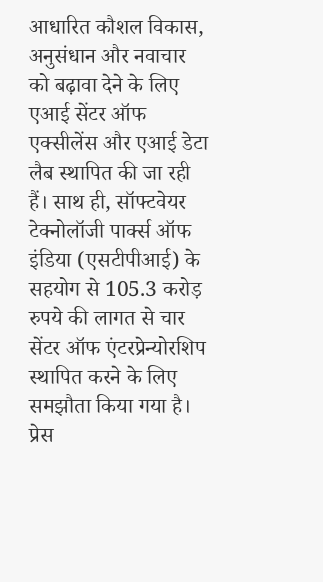आधारित कौशल विकास, अनुसंधान और नवाचार को बढ़ावा देने के लिए एआई सेंटर ऑफ एक्सीलेंस और एआई डेटा लैब स्थापित की जा रही हैं। साथ ही, सॉफ्टवेयर टेक्नोलॉजी पार्क्स ऑफ इंडिया (एसटीपीआई) के सहयोग से 105.3 करोड़ रुपये की लागत से चार सेंटर ऑफ एंटरप्रेन्योरशिप स्थापित करने के लिए समझौता किया गया है।
प्रेस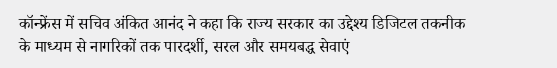कॉन्फ्रेंस में सचिव अंकित आनंद ने कहा कि राज्य सरकार का उद्देश्य डिजिटल तकनीक के माध्यम से नागरिकों तक पारदर्शी, सरल और समयबद्ध सेवाएं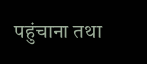पहुंचाना तथा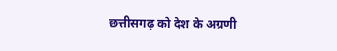छत्तीसगढ़ को देश के अग्रणी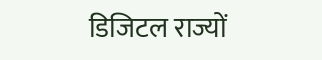डिजिटल राज्यों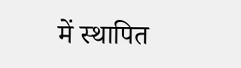में स्थापित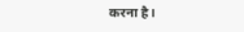करना है।